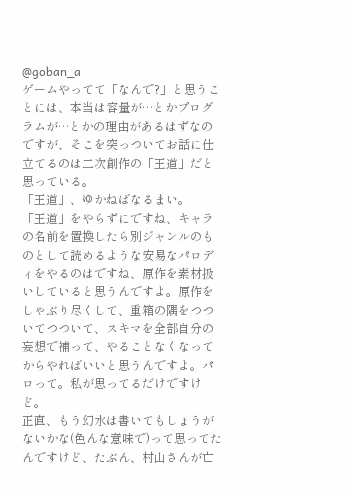@goban_a
ゲームやってて「なんで?」と思うことには、本当は容量が…とかプログラムが…とかの理由があるはずなのですが、そこを突っついてお話に仕立てるのは二次創作の「王道」だと思っている。
「王道」、ゆかねばなるまい。
「王道」をやらずにですね、キャラの名前を置換したら別ジャンルのものとして読めるような安易なパロディをやるのはですね、原作を素材扱いしていると思うんですよ。原作をしゃぶり尽くして、重箱の隅をつついてつついて、スキマを全部自分の妄想で補って、やることなくなってからやればいいと思うんですよ。パロって。私が思ってるだけですけど。
正直、もう幻水は書いてもしょうがないかな(色んな意味で)って思ってたんですけど、たぶん、村山さんが亡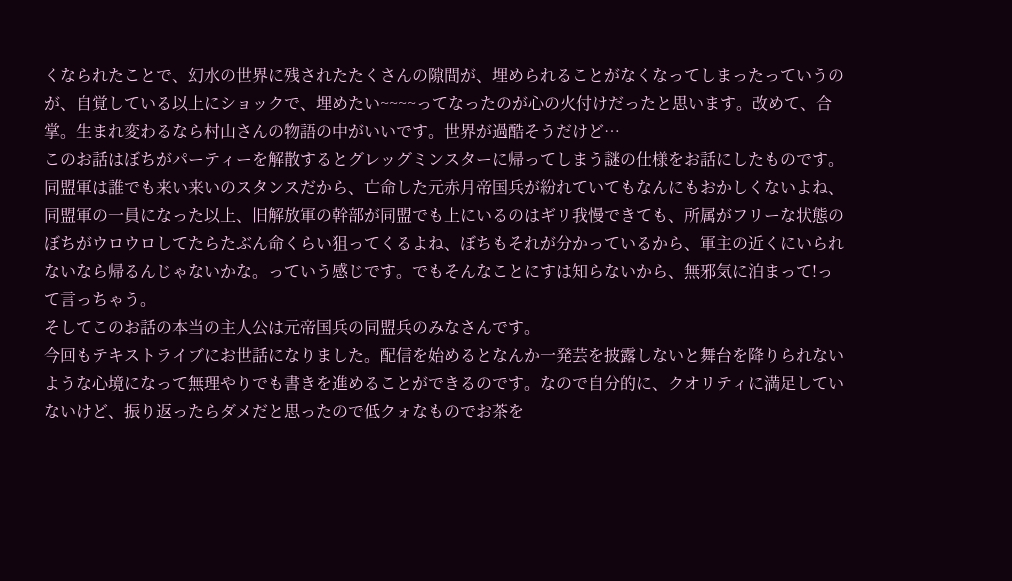くなられたことで、幻水の世界に残されたたくさんの隙間が、埋められることがなくなってしまったっていうのが、自覚している以上にショックで、埋めたい~~~~ってなったのが心の火付けだったと思います。改めて、合掌。生まれ変わるなら村山さんの物語の中がいいです。世界が過酷そうだけど…
このお話はぼちがパーティーを解散するとグレッグミンスターに帰ってしまう謎の仕様をお話にしたものです。
同盟軍は誰でも来い来いのスタンスだから、亡命した元赤月帝国兵が紛れていてもなんにもおかしくないよね、同盟軍の一員になった以上、旧解放軍の幹部が同盟でも上にいるのはギリ我慢できても、所属がフリーな状態のぼちがウロウロしてたらたぶん命くらい狙ってくるよね、ぼちもそれが分かっているから、軍主の近くにいられないなら帰るんじゃないかな。っていう感じです。でもそんなことにすは知らないから、無邪気に泊まって!って言っちゃう。
そしてこのお話の本当の主人公は元帝国兵の同盟兵のみなさんです。
今回もテキストライブにお世話になりました。配信を始めるとなんか一発芸を披露しないと舞台を降りられないような心境になって無理やりでも書きを進めることができるのです。なので自分的に、クオリティに満足していないけど、振り返ったらダメだと思ったので低クォなものでお茶を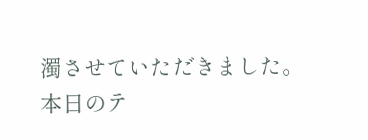濁させていただきました。
本日のテ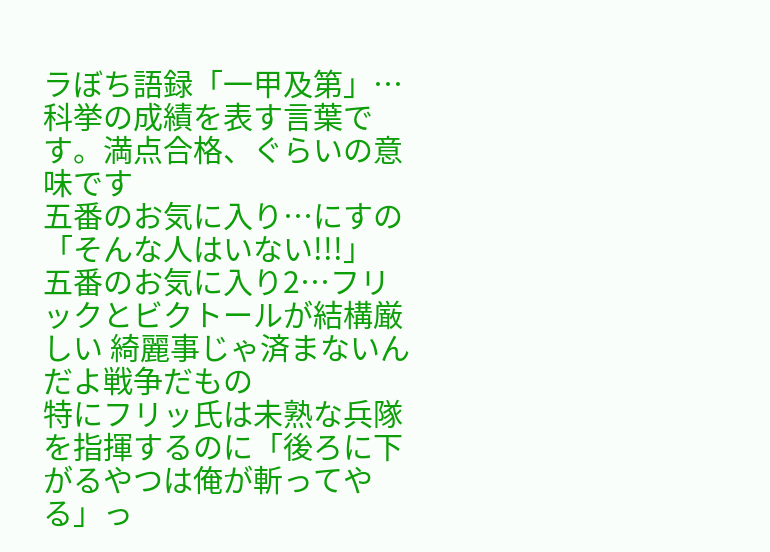ラぼち語録「一甲及第」…科挙の成績を表す言葉です。満点合格、ぐらいの意味です
五番のお気に入り…にすの「そんな人はいない!!!」
五番のお気に入り2…フリックとビクトールが結構厳しい 綺麗事じゃ済まないんだよ戦争だもの
特にフリッ氏は未熟な兵隊を指揮するのに「後ろに下がるやつは俺が斬ってやる」っ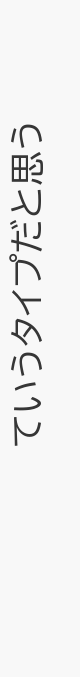ていうタイプだと思う